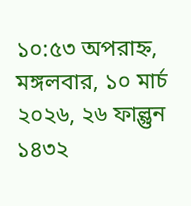১০:৫৩ অপরাহ্ন, মঙ্গলবার, ১০ মার্চ ২০২৬, ২৬ ফাল্গুন ১৪৩২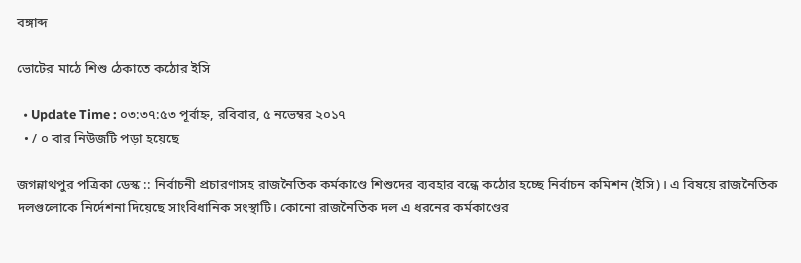বঙ্গাব্দ

ভোটের মাঠে শিশু ঠেকাতে কঠোর ইসি

  • Update Time : ০৩:৩৭:৫৩ পূর্বাহ্ন, রবিবার, ৫ নভেম্বর ২০১৭
  • / ০ বার নিউজটি পড়া হয়েছে

জগন্নাথপুর পত্রিকা ডেস্ক :: নির্বাচনী প্রচারণাসহ রাজনৈতিক কর্মকাণ্ডে শিশুদের ব্যবহার বন্ধে কঠোর হচ্ছে নির্বাচন কমিশন (ইসি)। এ বিষয়ে রাজনৈতিক দলগুলোকে নির্দেশনা দিয়েছে সাংবিধানিক সংস্থাটি। কোনো রাজনৈতিক দল এ ধরনের কর্মকাণ্ডের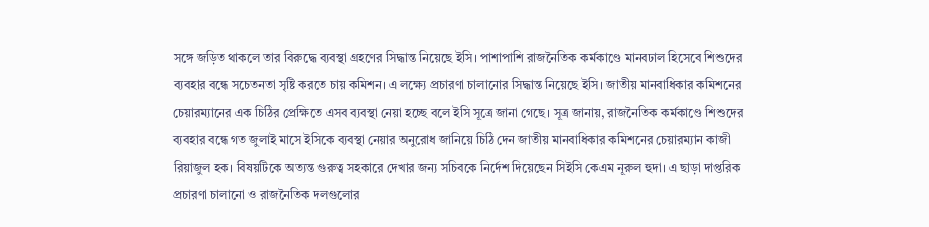সঙ্গে জড়িত থাকলে তার বিরুদ্ধে ব্যবস্থা গ্রহণের সিদ্ধান্ত নিয়েছে ইসি। পাশাপাশি রাজনৈতিক কর্মকাণ্ডে মানবঢাল হিসেবে শিশুদের ব্যবহার বন্ধে সচেতনতা সৃষ্টি করতে চায় কমিশন। এ লক্ষ্যে প্রচারণা চালানোর সিদ্ধান্ত নিয়েছে ইসি। জাতীয় মানবাধিকার কমিশনের চেয়ারম্যানের এক চিঠির প্রেক্ষিতে এসব ব্যবস্থা নেয়া হচ্ছে বলে ইসি সূত্রে জানা গেছে। সূত্র জানায়, রাজনৈতিক কর্মকাণ্ডে শিশুদের ব্যবহার বন্ধে গত জুলাই মাসে ইসিকে ব্যবস্থা নেয়ার অনুরোধ জানিয়ে চিঠি দেন জাতীয় মানবাধিকার কমিশনের চেয়ারম্যান কাজী রিয়াজুল হক। বিষয়টিকে অত্যন্ত গুরুত্ব সহকারে দেখার জন্য সচিবকে নির্দেশ দিয়েছেন সিইসি কেএম নূরুল হুদা। এ ছাড়া দাপ্তরিক প্রচারণা চালানো ও রাজনৈতিক দলগুলোর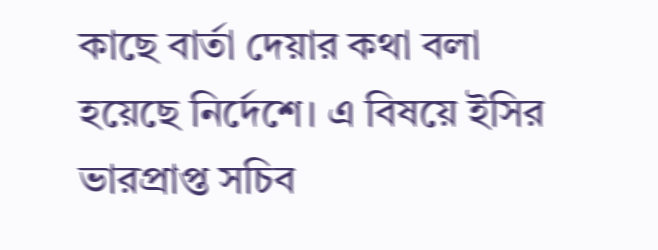কাছে বার্তা দেয়ার কথা বলা হয়েছে নির্দেশে। এ বিষয়ে ইসির ভারপ্রাপ্ত সচিব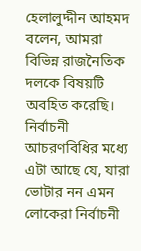হেলালুদ্দীন আহমদ বলেন, আমরা বিভিন্ন রাজনৈতিক দলকে বিষয়টি অবহিত করেছি। নির্বাচনী আচরণবিধির মধ্যে এটা আছে যে, যারা ভোটার নন এমন লোকেরা নির্বাচনী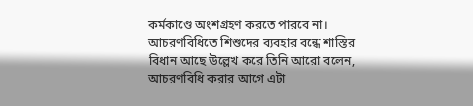কর্মকাণ্ডে অংশগ্রহণ করতে পারবে না। আচরণবিধিতে শিশুদের ব্যবহার বন্ধে শাস্তির বিধান আছে উল্লেখ করে তিনি আরো বলেন, আচরণবিধি করার আগে এটা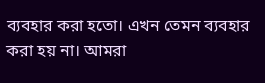ব্যবহার করা হতো। এখন তেমন ব্যবহার করা হয় না। আমরা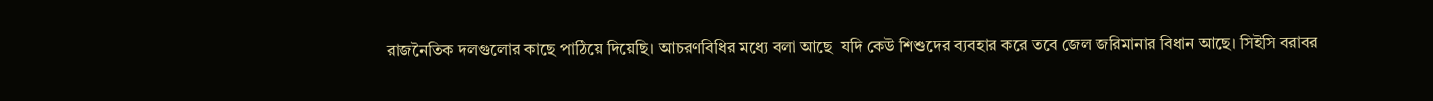রাজনৈতিক দলগুলোর কাছে পাঠিয়ে দিয়েছি। আচরণবিধির মধ্যে বলা আছে  যদি কেউ শিশুদের ব্যবহার করে তবে জেল জরিমানার বিধান আছে। সিইসি বরাবর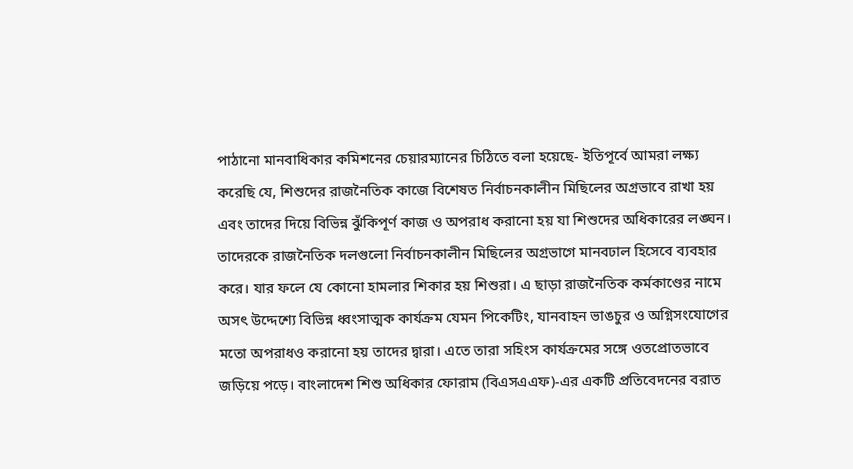পাঠানো মানবাধিকার কমিশনের চেয়ারম্যানের চিঠিতে বলা হয়েছে- ইতিপূর্বে আমরা লক্ষ্য করেছি যে, শিশুদের রাজনৈতিক কাজে বিশেষত নির্বাচনকালীন মিছিলের অগ্রভাবে রাখা হয় এবং তাদের দিয়ে বিভিন্ন ঝুঁকিপূর্ণ কাজ ও অপরাধ করানো হয় যা শিশুদের অধিকারের লঙ্ঘন। তাদেরকে রাজনৈতিক দলগুলো নির্বাচনকালীন মিছিলের অগ্রভাগে মানবঢাল হিসেবে ব্যবহার করে। যার ফলে যে কোনো হামলার শিকার হয় শিশুরা। এ ছাড়া রাজনৈতিক কর্মকাণ্ডের নামে অসৎ উদ্দেশ্যে বিভিন্ন ধ্বংসাত্মক কার্যক্রম যেমন পিকেটিং, যানবাহন ভাঙচুর ও অগ্নিসংযোগের মতো অপরাধও করানো হয় তাদের দ্বারা। এতে তারা সহিংস কার্যক্রমের সঙ্গে ওতপ্রোতভাবে জড়িয়ে পড়ে। বাংলাদেশ শিশু অধিকার ফোরাম (বিএসএএফ)-এর একটি প্রতিবেদনের বরাত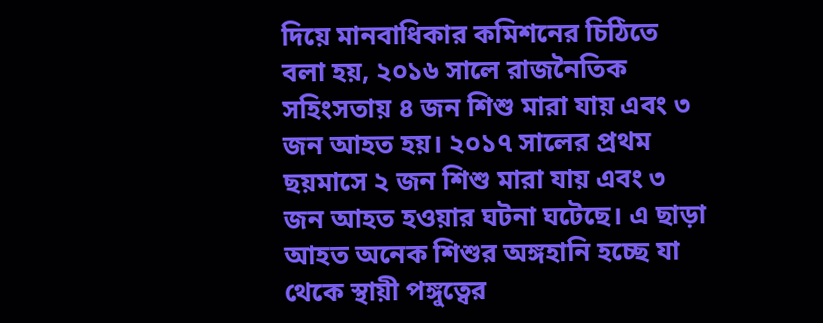দিয়ে মানবাধিকার কমিশনের চিঠিতে বলা হয়, ২০১৬ সালে রাজনৈতিক সহিংসতায় ৪ জন শিশু মারা যায় এবং ৩ জন আহত হয়। ২০১৭ সালের প্রথম ছয়মাসে ২ জন শিশু মারা যায় এবং ৩ জন আহত হওয়ার ঘটনা ঘটেছে। এ ছাড়া আহত অনেক শিশুর অঙ্গহানি হচ্ছে যা থেকে স্থায়ী পঙ্গুত্বের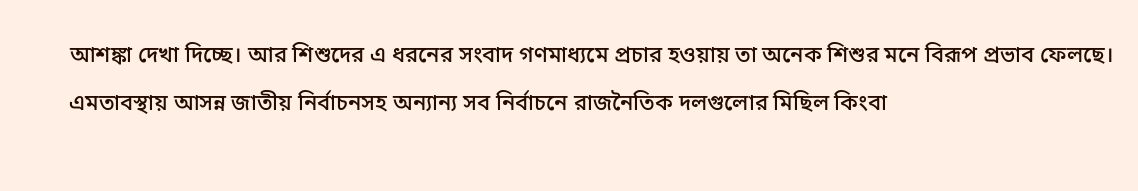আশঙ্কা দেখা দিচ্ছে। আর শিশুদের এ ধরনের সংবাদ গণমাধ্যমে প্রচার হওয়ায় তা অনেক শিশুর মনে বিরূপ প্রভাব ফেলছে। এমতাবস্থায় আসন্ন জাতীয় নির্বাচনসহ অন্যান্য সব নির্বাচনে রাজনৈতিক দলগুলোর মিছিল কিংবা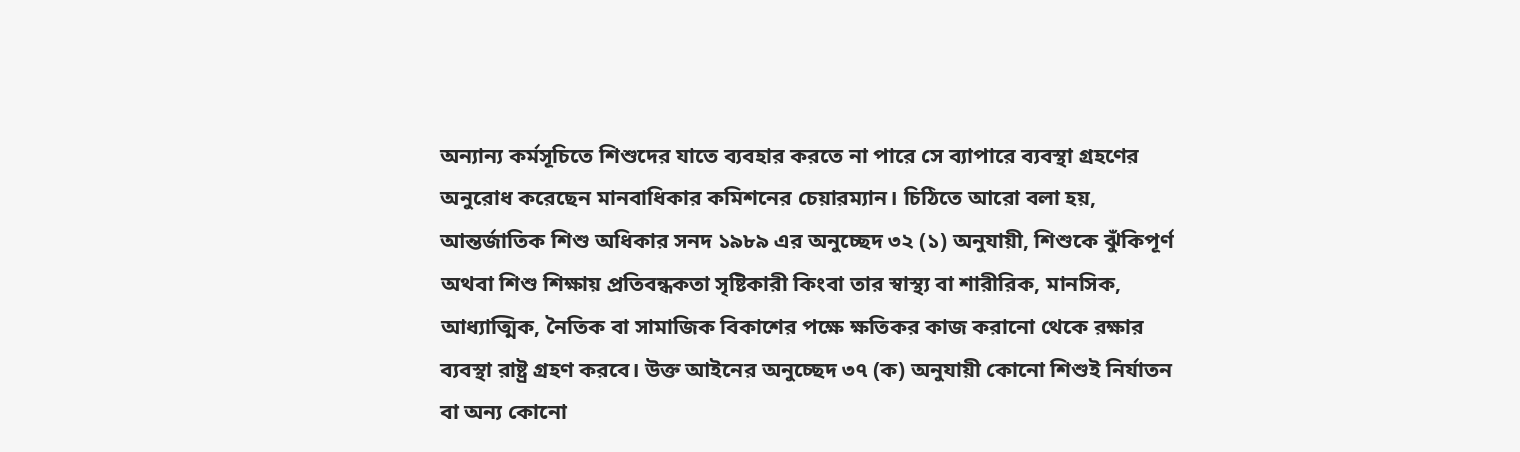অন্যান্য কর্মসূচিতে শিশুদের যাতে ব্যবহার করতে না পারে সে ব্যাপারে ব্যবস্থা গ্রহণের অনুরোধ করেছেন মানবাধিকার কমিশনের চেয়ারম্যান। চিঠিতে আরো বলা হয়, আন্তর্জাতিক শিশু অধিকার সনদ ১৯৮৯ এর অনুচ্ছেদ ৩২ (১) অনুযায়ী, শিশুকে ঝুঁকিপূর্ণ অথবা শিশু শিক্ষায় প্রতিবন্ধকতা সৃষ্টিকারী কিংবা তার স্বাস্থ্য বা শারীরিক, মানসিক, আধ্যাত্মিক, নৈতিক বা সামাজিক বিকাশের পক্ষে ক্ষতিকর কাজ করানো থেকে রক্ষার ব্যবস্থা রাষ্ট্র গ্রহণ করবে। উক্ত আইনের অনুচ্ছেদ ৩৭ (ক) অনুযায়ী কোনো শিশুই নির্যাতন বা অন্য কোনো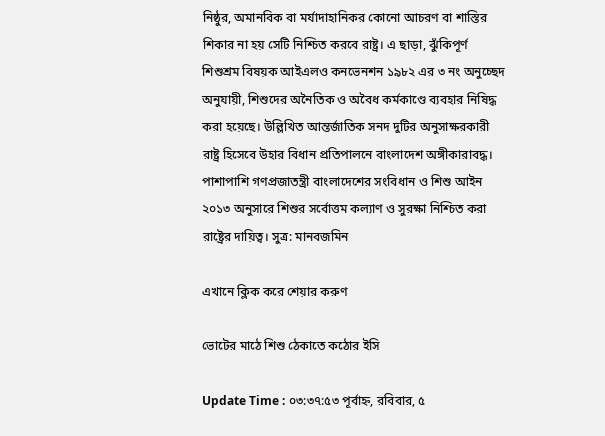নিষ্ঠুর, অমানবিক বা মর্যাদাহানিকর কোনো আচরণ বা শাস্তির শিকার না হয় সেটি নিশ্চিত করবে রাষ্ট্র। এ ছাড়া, ঝুঁকিপূর্ণ শিশুশ্রম বিষয়ক আইএলও কনভেনশন ১৯৮২ এর ৩ নং অনুচ্ছেদ অনুযায়ী, শিশুদের অনৈতিক ও অবৈধ কর্মকাণ্ডে ব্যবহার নিষিদ্ধ করা হয়েছে। উল্লিখিত আন্তর্জাতিক সনদ দুটির অনুসাক্ষরকারী রাষ্ট্র হিসেবে উহার বিধান প্রতিপালনে বাংলাদেশ অঙ্গীকারাবদ্ধ। পাশাপাশি গণপ্রজাতন্ত্রী বাংলাদেশের সংবিধান ও শিশু আইন ২০১৩ অনুসারে শিশুর সর্বোত্তম কল্যাণ ও সুরক্ষা নিশ্চিত করা রাষ্ট্রের দায়িত্ব। সুত্র: মানবজমিন

এখানে ক্লিক করে শেয়ার করুণ

ভোটের মাঠে শিশু ঠেকাতে কঠোর ইসি

Update Time : ০৩:৩৭:৫৩ পূর্বাহ্ন, রবিবার, ৫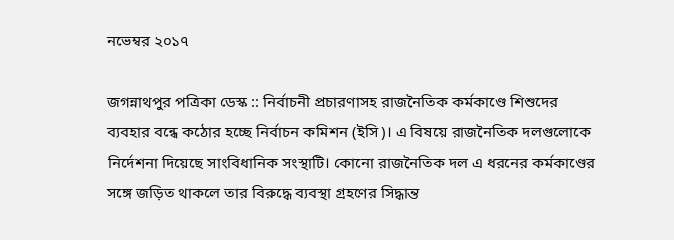নভেম্বর ২০১৭

জগন্নাথপুর পত্রিকা ডেস্ক :: নির্বাচনী প্রচারণাসহ রাজনৈতিক কর্মকাণ্ডে শিশুদের ব্যবহার বন্ধে কঠোর হচ্ছে নির্বাচন কমিশন (ইসি)। এ বিষয়ে রাজনৈতিক দলগুলোকে নির্দেশনা দিয়েছে সাংবিধানিক সংস্থাটি। কোনো রাজনৈতিক দল এ ধরনের কর্মকাণ্ডের সঙ্গে জড়িত থাকলে তার বিরুদ্ধে ব্যবস্থা গ্রহণের সিদ্ধান্ত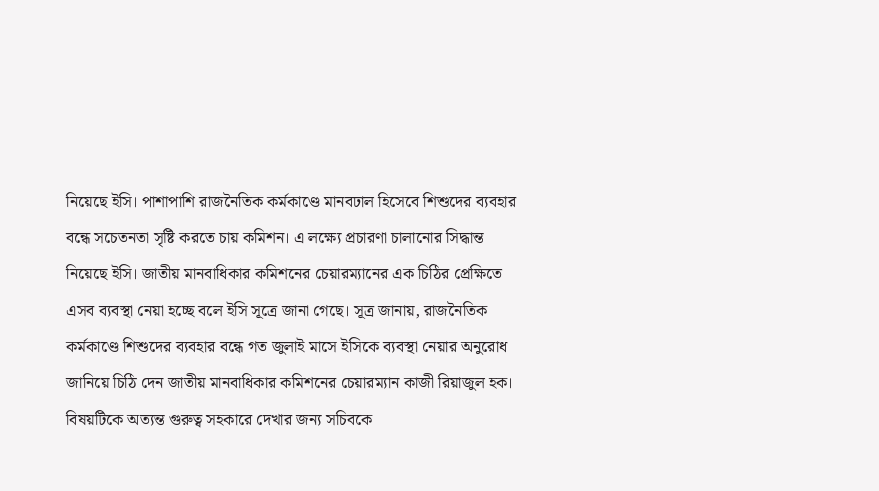নিয়েছে ইসি। পাশাপাশি রাজনৈতিক কর্মকাণ্ডে মানবঢাল হিসেবে শিশুদের ব্যবহার বন্ধে সচেতনতা সৃষ্টি করতে চায় কমিশন। এ লক্ষ্যে প্রচারণা চালানোর সিদ্ধান্ত নিয়েছে ইসি। জাতীয় মানবাধিকার কমিশনের চেয়ারম্যানের এক চিঠির প্রেক্ষিতে এসব ব্যবস্থা নেয়া হচ্ছে বলে ইসি সূত্রে জানা গেছে। সূত্র জানায়, রাজনৈতিক কর্মকাণ্ডে শিশুদের ব্যবহার বন্ধে গত জুলাই মাসে ইসিকে ব্যবস্থা নেয়ার অনুরোধ জানিয়ে চিঠি দেন জাতীয় মানবাধিকার কমিশনের চেয়ারম্যান কাজী রিয়াজুল হক। বিষয়টিকে অত্যন্ত গুরুত্ব সহকারে দেখার জন্য সচিবকে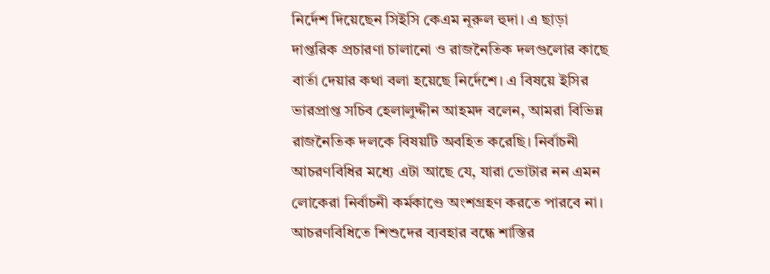নির্দেশ দিয়েছেন সিইসি কেএম নূরুল হুদা। এ ছাড়া দাপ্তরিক প্রচারণা চালানো ও রাজনৈতিক দলগুলোর কাছে বার্তা দেয়ার কথা বলা হয়েছে নির্দেশে। এ বিষয়ে ইসির ভারপ্রাপ্ত সচিব হেলালুদ্দীন আহমদ বলেন, আমরা বিভিন্ন রাজনৈতিক দলকে বিষয়টি অবহিত করেছি। নির্বাচনী আচরণবিধির মধ্যে এটা আছে যে, যারা ভোটার নন এমন লোকেরা নির্বাচনী কর্মকাণ্ডে অংশগ্রহণ করতে পারবে না। আচরণবিধিতে শিশুদের ব্যবহার বন্ধে শাস্তির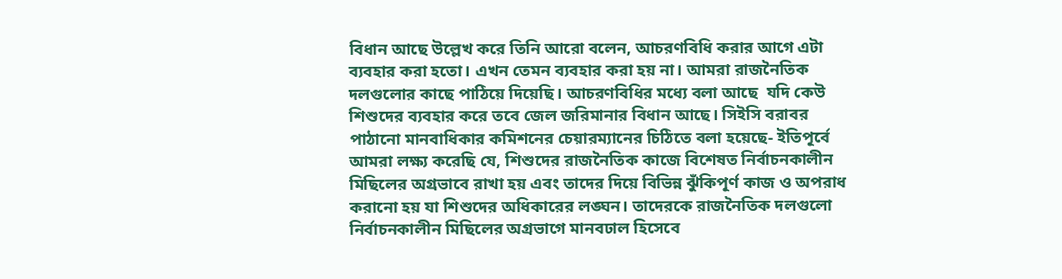বিধান আছে উল্লেখ করে তিনি আরো বলেন, আচরণবিধি করার আগে এটা ব্যবহার করা হতো। এখন তেমন ব্যবহার করা হয় না। আমরা রাজনৈতিক দলগুলোর কাছে পাঠিয়ে দিয়েছি। আচরণবিধির মধ্যে বলা আছে  যদি কেউ শিশুদের ব্যবহার করে তবে জেল জরিমানার বিধান আছে। সিইসি বরাবর পাঠানো মানবাধিকার কমিশনের চেয়ারম্যানের চিঠিতে বলা হয়েছে- ইতিপূর্বে আমরা লক্ষ্য করেছি যে, শিশুদের রাজনৈতিক কাজে বিশেষত নির্বাচনকালীন মিছিলের অগ্রভাবে রাখা হয় এবং তাদের দিয়ে বিভিন্ন ঝুঁকিপূর্ণ কাজ ও অপরাধ করানো হয় যা শিশুদের অধিকারের লঙ্ঘন। তাদেরকে রাজনৈতিক দলগুলো নির্বাচনকালীন মিছিলের অগ্রভাগে মানবঢাল হিসেবে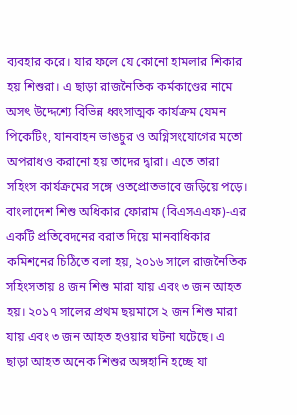ব্যবহার করে। যার ফলে যে কোনো হামলার শিকার হয় শিশুরা। এ ছাড়া রাজনৈতিক কর্মকাণ্ডের নামে অসৎ উদ্দেশ্যে বিভিন্ন ধ্বংসাত্মক কার্যক্রম যেমন পিকেটিং, যানবাহন ভাঙচুর ও অগ্নিসংযোগের মতো অপরাধও করানো হয় তাদের দ্বারা। এতে তারা সহিংস কার্যক্রমের সঙ্গে ওতপ্রোতভাবে জড়িয়ে পড়ে। বাংলাদেশ শিশু অধিকার ফোরাম (বিএসএএফ)-এর একটি প্রতিবেদনের বরাত দিয়ে মানবাধিকার কমিশনের চিঠিতে বলা হয়, ২০১৬ সালে রাজনৈতিক সহিংসতায় ৪ জন শিশু মারা যায় এবং ৩ জন আহত হয়। ২০১৭ সালের প্রথম ছয়মাসে ২ জন শিশু মারা যায় এবং ৩ জন আহত হওয়ার ঘটনা ঘটেছে। এ ছাড়া আহত অনেক শিশুর অঙ্গহানি হচ্ছে যা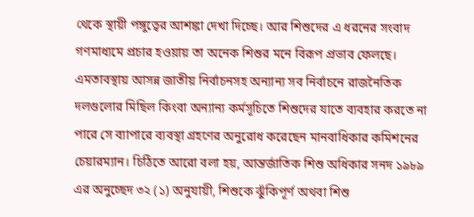থেকে স্থায়ী পঙ্গুত্বের আশঙ্কা দেখা দিচ্ছে। আর শিশুদের এ ধরনের সংবাদ গণমাধ্যমে প্রচার হওয়ায় তা অনেক শিশুর মনে বিরূপ প্রভাব ফেলছে। এমতাবস্থায় আসন্ন জাতীয় নির্বাচনসহ অন্যান্য সব নির্বাচনে রাজনৈতিক দলগুলোর মিছিল কিংবা অন্যান্য কর্মসূচিতে শিশুদের যাতে ব্যবহার করতে না পারে সে ব্যাপারে ব্যবস্থা গ্রহণের অনুরোধ করেছেন মানবাধিকার কমিশনের চেয়ারম্যান। চিঠিতে আরো বলা হয়, আন্তর্জাতিক শিশু অধিকার সনদ ১৯৮৯ এর অনুচ্ছেদ ৩২ (১) অনুযায়ী, শিশুকে ঝুঁকিপূর্ণ অথবা শিশু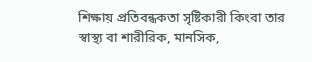শিক্ষায় প্রতিবন্ধকতা সৃষ্টিকারী কিংবা তার স্বাস্থ্য বা শারীরিক, মানসিক,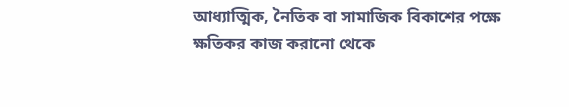আধ্যাত্মিক, নৈতিক বা সামাজিক বিকাশের পক্ষে ক্ষতিকর কাজ করানো থেকে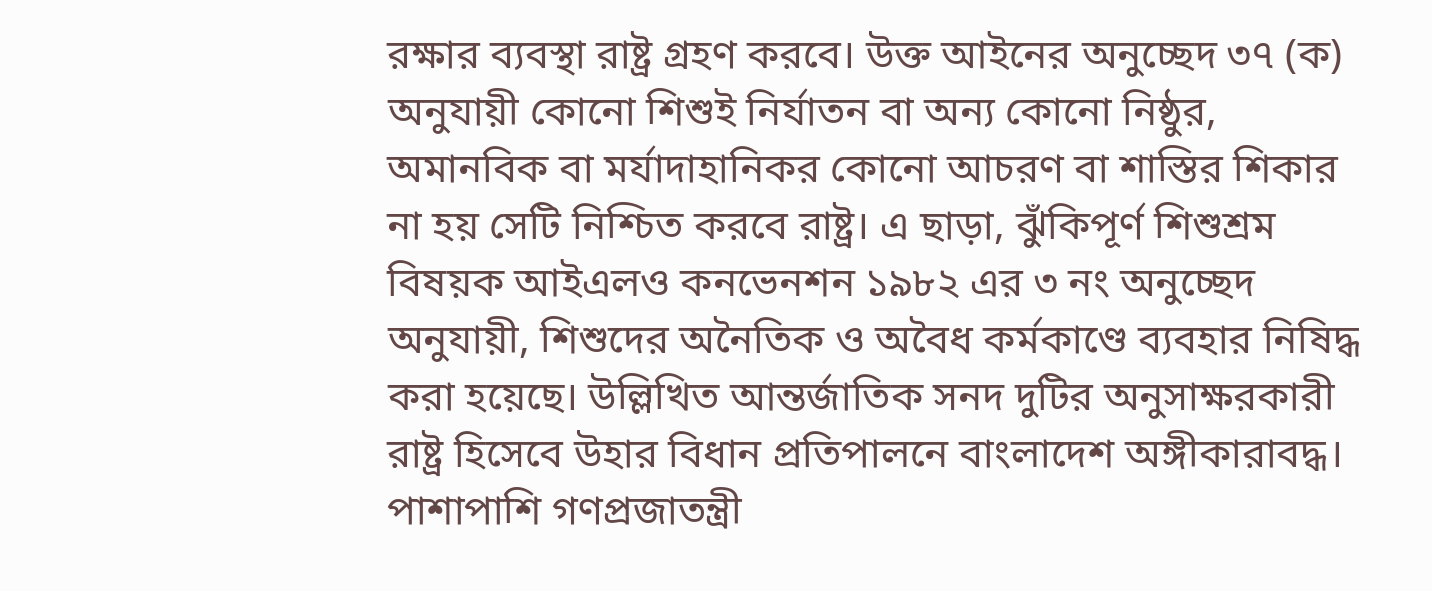রক্ষার ব্যবস্থা রাষ্ট্র গ্রহণ করবে। উক্ত আইনের অনুচ্ছেদ ৩৭ (ক) অনুযায়ী কোনো শিশুই নির্যাতন বা অন্য কোনো নিষ্ঠুর, অমানবিক বা মর্যাদাহানিকর কোনো আচরণ বা শাস্তির শিকার না হয় সেটি নিশ্চিত করবে রাষ্ট্র। এ ছাড়া, ঝুঁকিপূর্ণ শিশুশ্রম বিষয়ক আইএলও কনভেনশন ১৯৮২ এর ৩ নং অনুচ্ছেদ অনুযায়ী, শিশুদের অনৈতিক ও অবৈধ কর্মকাণ্ডে ব্যবহার নিষিদ্ধ করা হয়েছে। উল্লিখিত আন্তর্জাতিক সনদ দুটির অনুসাক্ষরকারী রাষ্ট্র হিসেবে উহার বিধান প্রতিপালনে বাংলাদেশ অঙ্গীকারাবদ্ধ। পাশাপাশি গণপ্রজাতন্ত্রী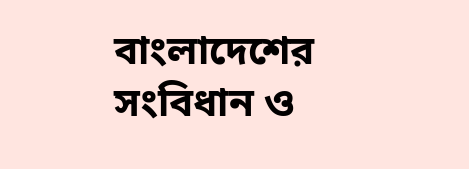বাংলাদেশের সংবিধান ও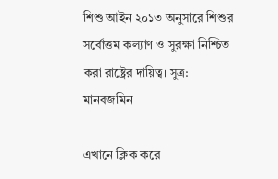শিশু আইন ২০১৩ অনুসারে শিশুর সর্বোত্তম কল্যাণ ও সুরক্ষা নিশ্চিত করা রাষ্ট্রের দায়িত্ব। সুত্র: মানবজমিন

এখানে ক্লিক করে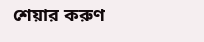শেয়ার করুণ